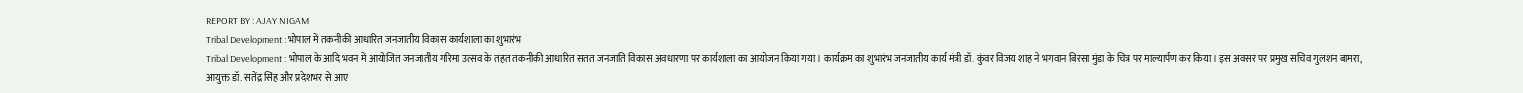REPORT BY : AJAY NIGAM
Tribal Development : भोपाल में तकनीकी आधारित जनजातीय विकास कार्यशाला का शुभारंभ
Tribal Development : भोपाल के आदि भवन में आयोजित जनजातीय गरिमा उत्सव के तहत तकनीकी आधारित सतत जनजाति विकास अवधारणा पर कार्यशाला का आयोजन किया गया। कार्यक्रम का शुभारंभ जनजातीय कार्य मंत्री डॉ. कुंवर विजय शाह ने भगवान बिरसा मुंडा के चित्र पर माल्यार्पण कर किया। इस अवसर पर प्रमुख सचिव गुलशन बामरा, आयुक्त डॉ. सतेंद्र सिंह और प्रदेशभर से आए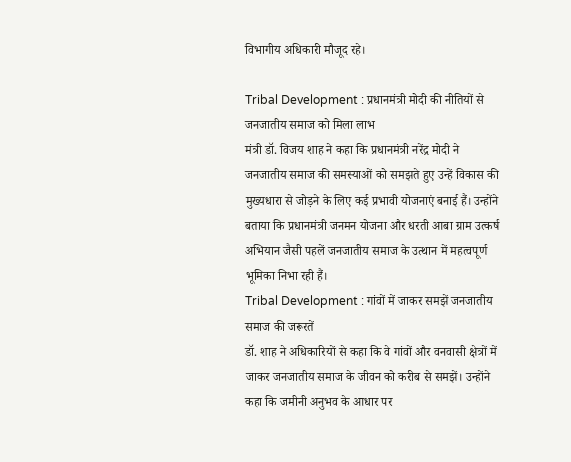विभागीय अधिकारी मौजूद रहे।

Tribal Development : प्रधानमंत्री मोदी की नीतियों से जनजातीय समाज को मिला लाभ
मंत्री डॉ. विजय शाह ने कहा कि प्रधानमंत्री नरेंद्र मोदी ने जनजातीय समाज की समस्याओं को समझते हुए उन्हें विकास की मुख्यधारा से जोड़ने के लिए कई प्रभावी योजनाएं बनाई हैं। उन्होंने बताया कि प्रधानमंत्री जनमन योजना और धरती आबा ग्राम उत्कर्ष अभियान जैसी पहलें जनजातीय समाज के उत्थान में महत्वपूर्ण भूमिका निभा रही हैं।
Tribal Development : गांवों में जाकर समझें जनजातीय समाज की जरूरतें
डॉ. शाह ने अधिकारियों से कहा कि वे गांवों और वनवासी क्षेत्रों में जाकर जनजातीय समाज के जीवन को करीब से समझें। उन्होंने कहा कि जमीनी अनुभव के आधार पर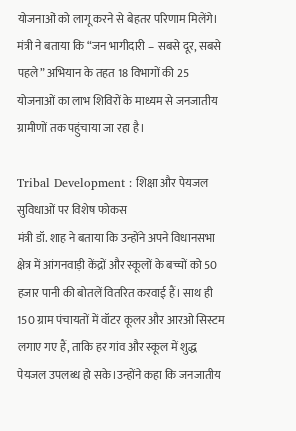योजनाओं को लागू करने से बेहतर परिणाम मिलेंगे। मंत्री ने बताया कि “जन भागीदारी – सबसे दूर, सबसे पहले” अभियान के तहत 18 विभागों की 25 योजनाओं का लाभ शिविरों के माध्यम से जनजातीय ग्रामीणों तक पहुंचाया जा रहा है।

Tribal Development : शिक्षा और पेयजल सुविधाओं पर विशेष फोकस
मंत्री डॉ. शाह ने बताया कि उन्होंने अपने विधानसभा क्षेत्र में आंगनवाड़ी केंद्रों और स्कूलों के बच्चों को 50 हजार पानी की बोतलें वितरित करवाई हैं। साथ ही 150 ग्राम पंचायतों में वॉटर कूलर और आरओ सिस्टम लगाए गए हैं, ताकि हर गांव और स्कूल में शुद्ध पेयजल उपलब्ध हो सके।उन्होंने कहा कि जनजातीय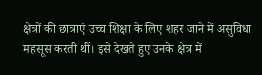क्षेत्रों की छात्राएं उच्च शिक्षा के लिए शहर जाने में असुविधा महसूस करती थीं। इसे देखते हुए उनके क्षेत्र में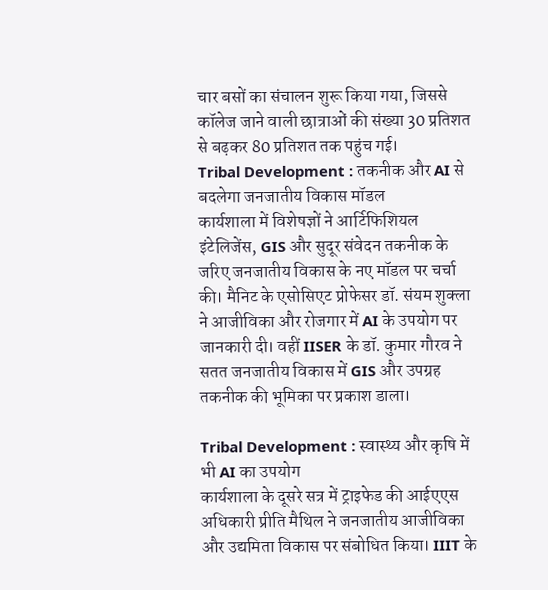चार बसों का संचालन शुरू किया गया, जिससे कॉलेज जाने वाली छात्राओं की संख्या 30 प्रतिशत से बढ़कर 80 प्रतिशत तक पहुंच गई।
Tribal Development : तकनीक और AI से बदलेगा जनजातीय विकास मॉडल
कार्यशाला में विशेषज्ञों ने आर्टिफिशियल इंटेलिजेंस, GIS और सुदूर संवेदन तकनीक के जरिए जनजातीय विकास के नए मॉडल पर चर्चा की। मैनिट के एसोसिएट प्रोफेसर डॉ. संयम शुक्ला ने आजीविका और रोजगार में AI के उपयोग पर जानकारी दी। वहीं IISER के डॉ. कुमार गौरव ने सतत जनजातीय विकास में GIS और उपग्रह तकनीक की भूमिका पर प्रकाश डाला।

Tribal Development : स्वास्थ्य और कृषि में भी AI का उपयोग
कार्यशाला के दूसरे सत्र में ट्राइफेड की आईएएस अधिकारी प्रीति मैथिल ने जनजातीय आजीविका और उद्यमिता विकास पर संबोधित किया। IIIT के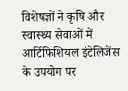विशेषज्ञों ने कृषि और स्वास्थ्य सेवाओं में आर्टिफिशियल इंटेलिजेंस के उपयोग पर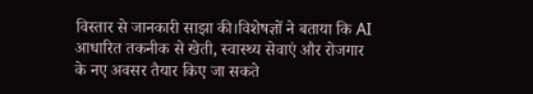विस्तार से जानकारी साझा की।विशेषज्ञों ने बताया कि AI आधारित तकनीक से खेती, स्वास्थ्य सेवाएं और रोजगार के नए अवसर तैयार किए जा सकते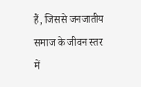हैं, जिससे जनजातीय समाज के जीवन स्तर में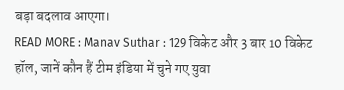बड़ा बदलाव आएगा।
READ MORE : Manav Suthar : 129 विकेट और 3 बार 10 विकेट हॉल, जानें कौन हैं टीम इंडिया में चुने गए युवा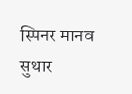स्पिनर मानव सुथार